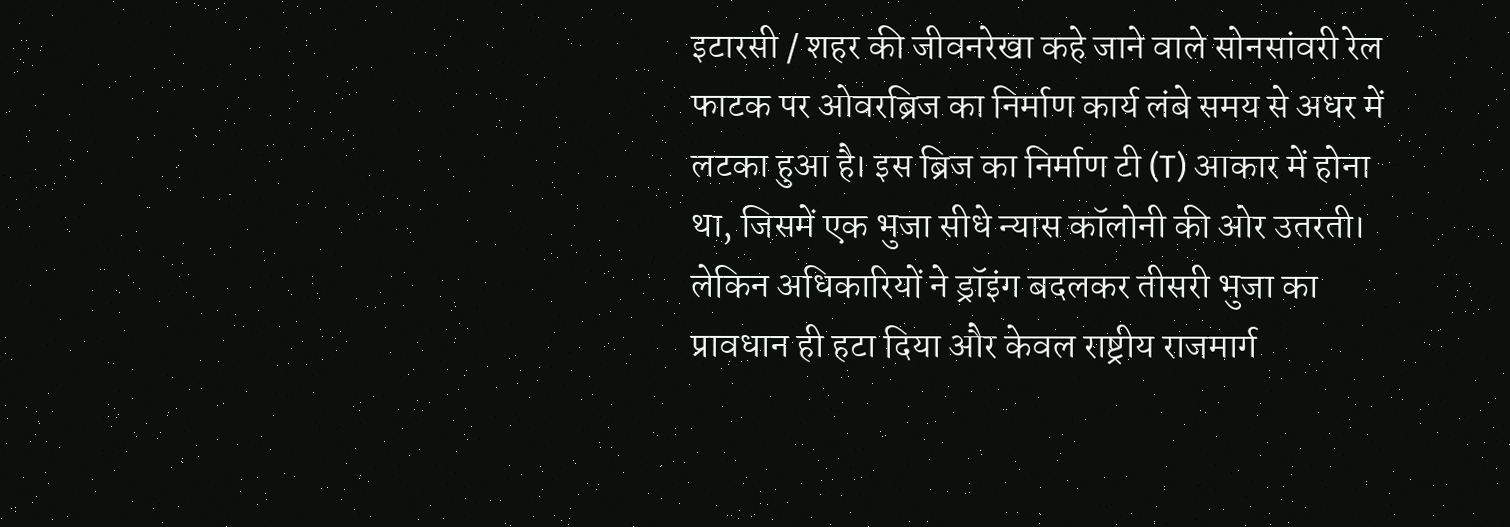इटारसी / शहर की जीवनरेखा कहे जाने वाले सोनसांवरी रेल फाटक पर ओवरब्रिज का निर्माण कार्य लंबे समय से अधर में लटका हुआ है। इस ब्रिज का निर्माण टी (T) आकार में होना था, जिसमें एक भुजा सीधे न्यास कॉलोनी की ओर उतरती। लेकिन अधिकारियों ने ड्रॉइंग बदलकर तीसरी भुजा का प्रावधान ही हटा दिया और केवल राष्ट्रीय राजमार्ग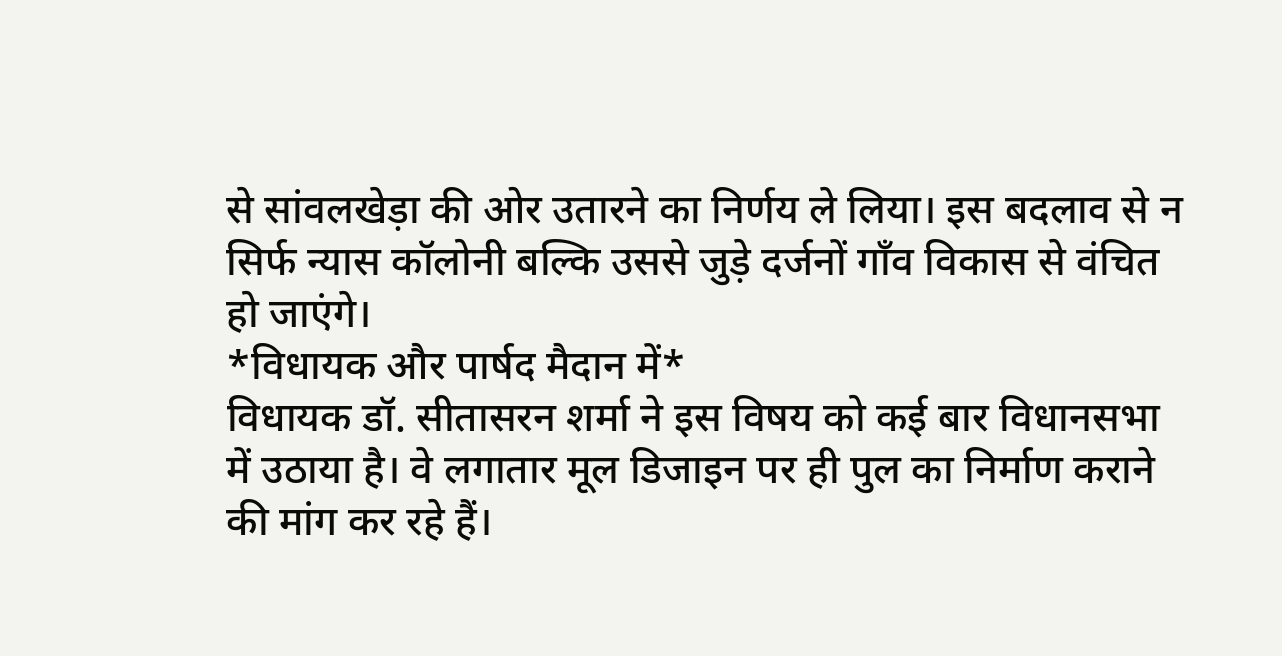से सांवलखेड़ा की ओर उतारने का निर्णय ले लिया। इस बदलाव से न सिर्फ न्यास कॉलोनी बल्कि उससे जुड़े दर्जनों गाँव विकास से वंचित हो जाएंगे।
*विधायक और पार्षद मैदान में*
विधायक डॉ. सीतासरन शर्मा ने इस विषय को कई बार विधानसभा में उठाया है। वे लगातार मूल डिजाइन पर ही पुल का निर्माण कराने की मांग कर रहे हैं।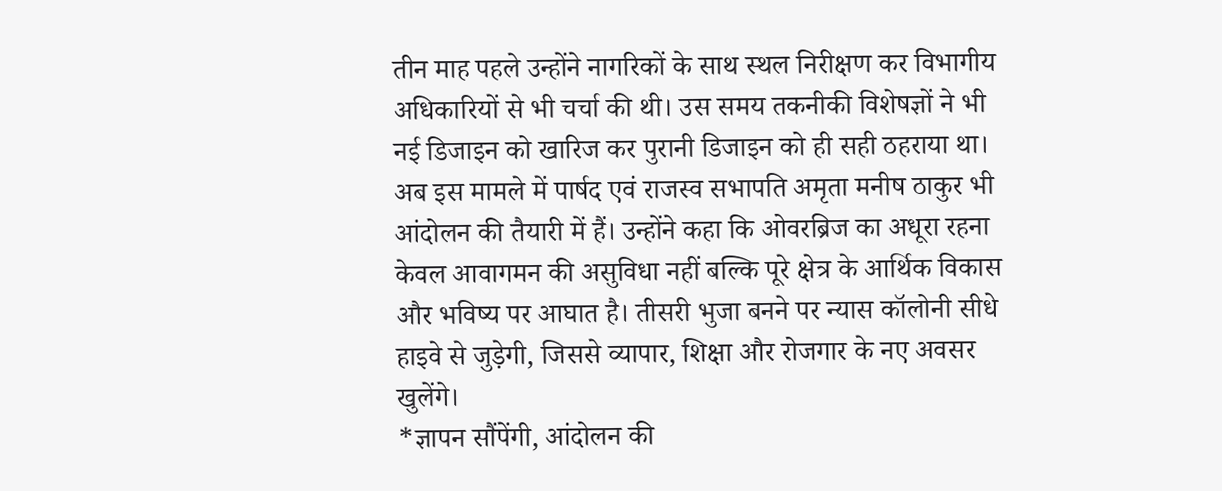तीन माह पहले उन्होंने नागरिकों के साथ स्थल निरीक्षण कर विभागीय अधिकारियों से भी चर्चा की थी। उस समय तकनीकी विशेषज्ञों ने भी नई डिजाइन को खारिज कर पुरानी डिजाइन को ही सही ठहराया था।
अब इस मामले में पार्षद एवं राजस्व सभापति अमृता मनीष ठाकुर भी आंदोलन की तैयारी में हैं। उन्होंने कहा कि ओवरब्रिज का अधूरा रहना केवल आवागमन की असुविधा नहीं बल्कि पूरे क्षेत्र के आर्थिक विकास और भविष्य पर आघात है। तीसरी भुजा बनने पर न्यास कॉलोनी सीधे हाइवे से जुड़ेगी, जिससे व्यापार, शिक्षा और रोजगार के नए अवसर खुलेंगे।
*ज्ञापन सौंपेंगी, आंदोलन की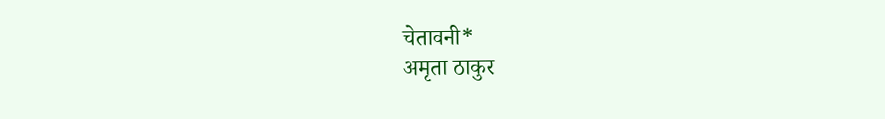चेतावनी*
अमृता ठाकुर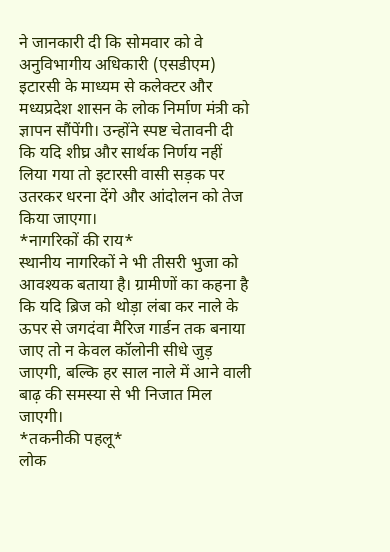ने जानकारी दी कि सोमवार को वे अनुविभागीय अधिकारी (एसडीएम) इटारसी के माध्यम से कलेक्टर और मध्यप्रदेश शासन के लोक निर्माण मंत्री को ज्ञापन सौंपेंगी। उन्होंने स्पष्ट चेतावनी दी कि यदि शीघ्र और सार्थक निर्णय नहीं लिया गया तो इटारसी वासी सड़क पर उतरकर धरना देंगे और आंदोलन को तेज किया जाएगा।
*नागरिकों की राय*
स्थानीय नागरिकों ने भी तीसरी भुजा को आवश्यक बताया है। ग्रामीणों का कहना है कि यदि ब्रिज को थोड़ा लंबा कर नाले के ऊपर से जगदंवा मैरिज गार्डन तक बनाया जाए तो न केवल कॉलोनी सीधे जुड़ जाएगी, बल्कि हर साल नाले में आने वाली बाढ़ की समस्या से भी निजात मिल जाएगी।
*तकनीकी पहलू*
लोक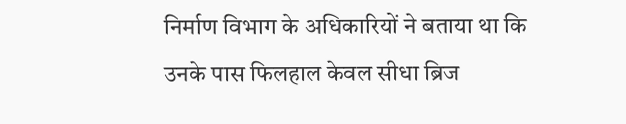निर्माण विभाग के अधिकारियों ने बताया था कि उनके पास फिलहाल केवल सीधा ब्रिज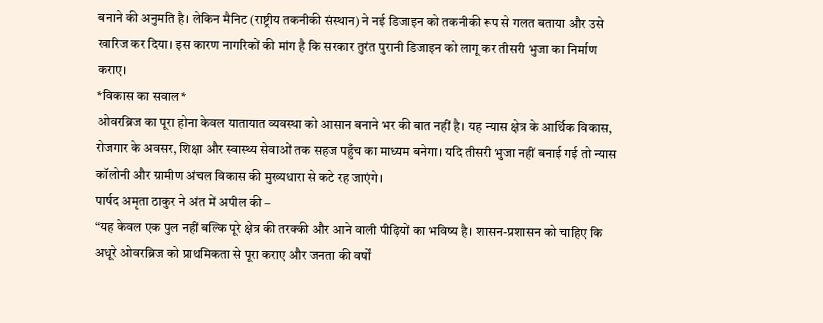बनाने की अनुमति है। लेकिन मैनिट (राष्ट्रीय तकनीकी संस्थान) ने नई डिजाइन को तकनीकी रूप से गलत बताया और उसे खारिज कर दिया। इस कारण नागरिकों की मांग है कि सरकार तुरंत पुरानी डिजाइन को लागू कर तीसरी भुजा का निर्माण कराए।
*विकास का सवाल*
ओवरब्रिज का पूरा होना केवल यातायात व्यवस्था को आसान बनाने भर की बात नहीं है। यह न्यास क्षेत्र के आर्थिक विकास, रोजगार के अवसर, शिक्षा और स्वास्थ्य सेवाओं तक सहज पहुँच का माध्यम बनेगा। यदि तीसरी भुजा नहीं बनाई गई तो न्यास कॉलोनी और ग्रामीण अंचल विकास की मुख्यधारा से कटे रह जाएंगे।
पार्षद अमृता ठाकुर ने अंत में अपील की –
“यह केवल एक पुल नहीं बल्कि पूरे क्षेत्र की तरक्की और आने वाली पीढ़ियों का भविष्य है। शासन-प्रशासन को चाहिए कि अधूरे ओवरब्रिज को प्राथमिकता से पूरा कराए और जनता की वर्षों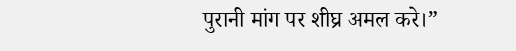पुरानी मांग पर शीघ्र अमल करे।”